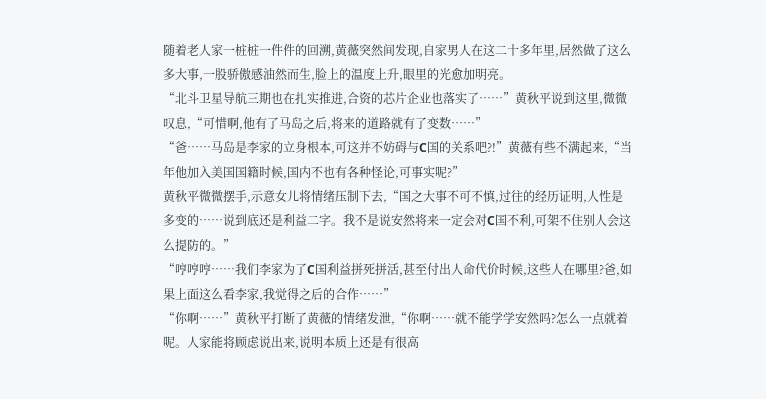随着老人家一桩桩一件件的回溯,黄薇突然间发现,自家男人在这二十多年里,居然做了这么多大事,一股骄傲感油然而生,脸上的温度上升,眼里的光愈加明亮。
“北斗卫星导航三期也在扎实推进,合资的芯片企业也落实了……”黄秋平说到这里,微微叹息,“可惜啊,他有了马岛之后,将来的道路就有了变数……”
“爸……马岛是李家的立身根本,可这并不妨碍与C国的关系吧?!”黄薇有些不满起来,“当年他加入美国国籍时候,国内不也有各种怪论,可事实呢?”
黄秋平微微摆手,示意女儿将情绪压制下去,“国之大事不可不慎,过往的经历证明,人性是多变的……说到底还是利益二字。我不是说安然将来一定会对C国不利,可架不住别人会这么提防的。”
“哼哼哼……我们李家为了C国利益拼死拼活,甚至付出人命代价时候,这些人在哪里?爸,如果上面这么看李家,我觉得之后的合作……”
“你啊……”黄秋平打断了黄薇的情绪发泄,“你啊……就不能学学安然吗?怎么一点就着呢。人家能将顾虑说出来,说明本质上还是有很高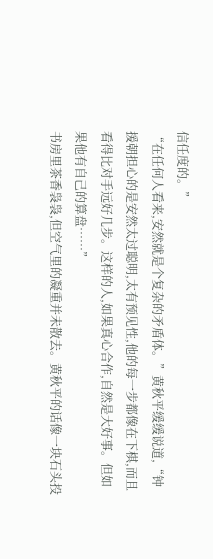信任度的。”
“在任何人看来,安然就是个复杂的矛盾体。”黄秋平缓缓说道,“钟援朝担心的是安然太过聪明,太有预见性,他的每一步都像在下棋,而且看得比对手远好几步。这样的人,如果真心合作,自然是大好事。但如果他有自己的算盘……”
书房里茶香袅袅,但空气里的凝重并未散去。黄秋平的话像一块石头投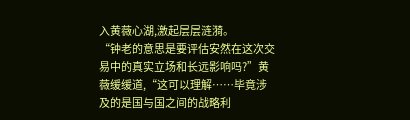入黄薇心湖,激起层层涟漪。
“钟老的意思是要评估安然在这次交易中的真实立场和长远影响吗?”黄薇缓缓道,“这可以理解……毕竟涉及的是国与国之间的战略利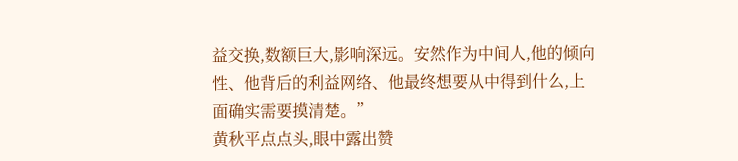益交换,数额巨大,影响深远。安然作为中间人,他的倾向性、他背后的利益网络、他最终想要从中得到什么,上面确实需要摸清楚。”
黄秋平点点头,眼中露出赞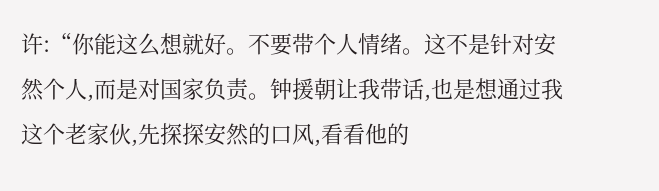许:“你能这么想就好。不要带个人情绪。这不是针对安然个人,而是对国家负责。钟援朝让我带话,也是想通过我这个老家伙,先探探安然的口风,看看他的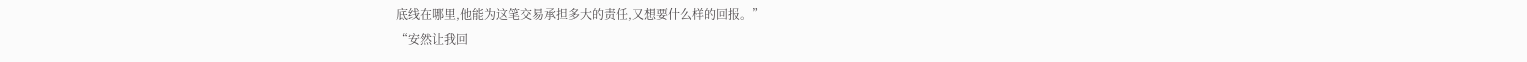底线在哪里,他能为这笔交易承担多大的责任,又想要什么样的回报。”
“安然让我回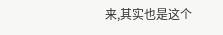来,其实也是这个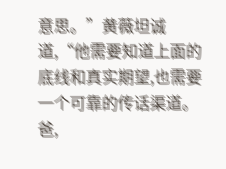意思。”黄薇坦诚道,“他需要知道上面的底线和真实期望,也需要一个可靠的传话渠道。爸,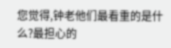您觉得,钟老他们最看重的是什么?最担心的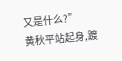又是什么?”
黄秋平站起身,踱